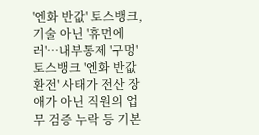'엔화 반값' 토스뱅크, 기술 아닌 '휴먼에러'…내부통제 '구멍'
토스뱅크 '엔화 반값 환전' 사태가 전산 장애가 아닌 직원의 업무 검증 누락 등 기본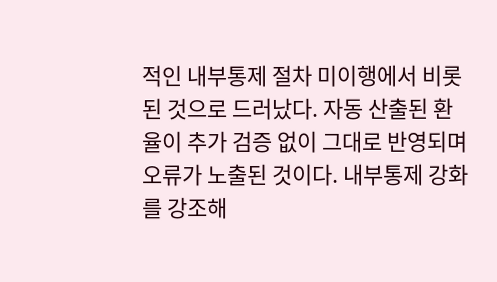적인 내부통제 절차 미이행에서 비롯된 것으로 드러났다. 자동 산출된 환율이 추가 검증 없이 그대로 반영되며 오류가 노출된 것이다. 내부통제 강화를 강조해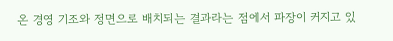온 경영 기조와 정면으로 배치되는 결과라는 점에서 파장이 커지고 있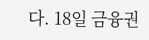다. 18일 금융권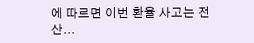에 따르면 이번 환율 사고는 전산...